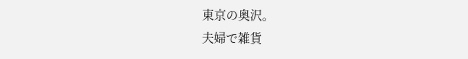東京の奥沢。
夫婦で雑貨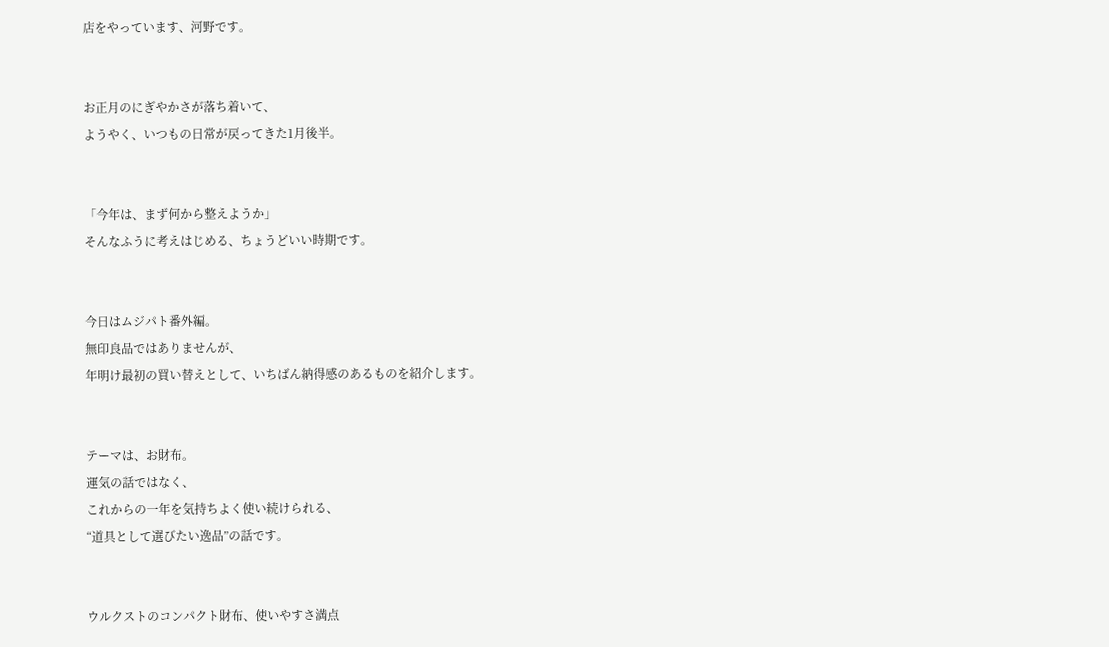店をやっています、河野です。


お正月のにぎやかさが落ち着いて、
ようやく、いつもの日常が戻ってきた1月後半。


「今年は、まず何から整えようか」
そんなふうに考えはじめる、ちょうどいい時期です。


今日はムジパト番外編。
無印良品ではありませんが、
年明け最初の買い替えとして、いちばん納得感のあるものを紹介します。


テーマは、お財布。
運気の話ではなく、
これからの一年を気持ちよく使い続けられる、
“道具として選びたい逸品”の話です。


ウルクストのコンパクト財布、使いやすさ満点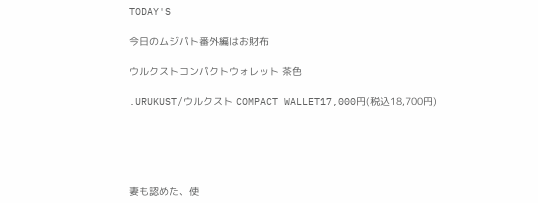TODAY'S

今日のムジパト番外編はお財布

ウルクストコンパクトウォレット 茶色

.URUKUST/ウルクスト COMPACT WALLET17,000円(税込18,700円)





妻も認めた、使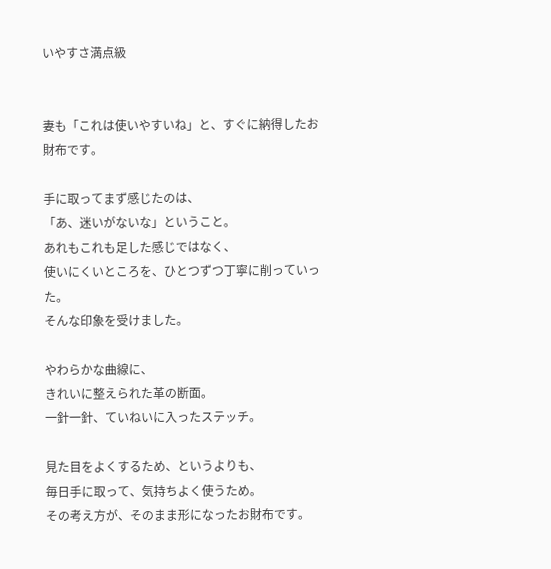いやすさ満点級


妻も「これは使いやすいね」と、すぐに納得したお財布です。

手に取ってまず感じたのは、
「あ、迷いがないな」ということ。
あれもこれも足した感じではなく、
使いにくいところを、ひとつずつ丁寧に削っていった。
そんな印象を受けました。

やわらかな曲線に、
きれいに整えられた革の断面。
一針一針、ていねいに入ったステッチ。

見た目をよくするため、というよりも、
毎日手に取って、気持ちよく使うため。
その考え方が、そのまま形になったお財布です。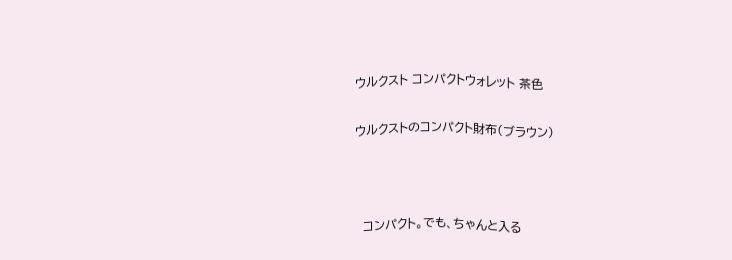ウルクスト コンパクトウォレット 茶色

ウルクストのコンパクト財布(ブラウン)



  コンパクト。でも、ちゃんと入る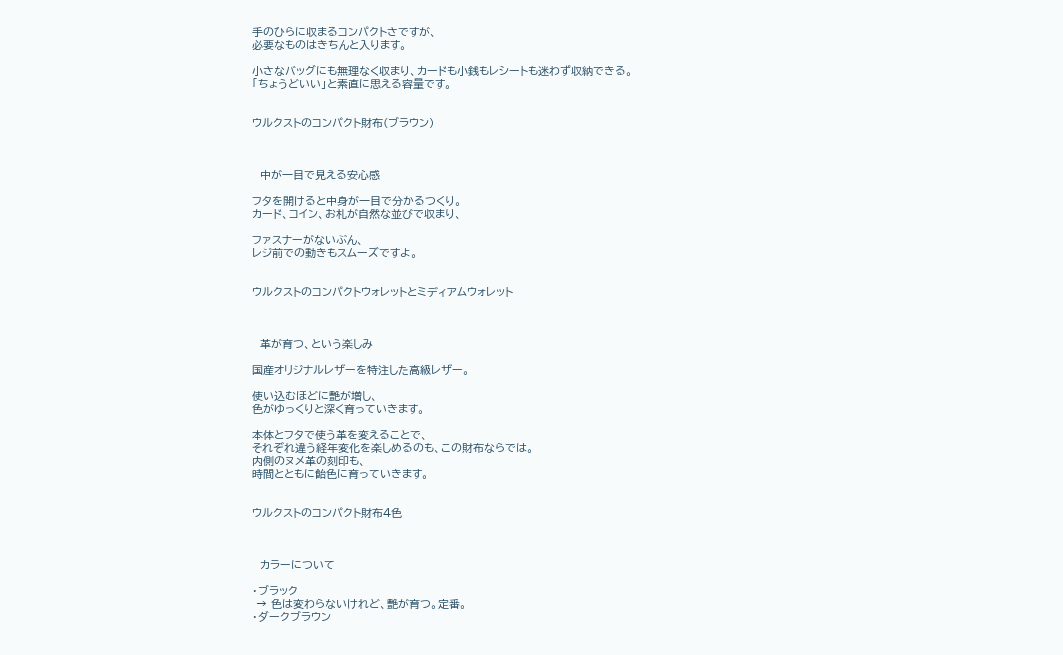手のひらに収まるコンパクトさですが、
必要なものはきちんと入ります。

小さなバッグにも無理なく収まり、カードも小銭もレシートも迷わず収納できる。
「ちょうどいい」と素直に思える容量です。


ウルクストのコンパクト財布(ブラウン)



  中が一目で見える安心感

フタを開けると中身が一目で分かるつくり。
カード、コイン、お札が自然な並びで収まり、

ファスナーがないぶん、
レジ前での動きもスムーズですよ。


ウルクストのコンパクトウォレットとミディアムウォレット



  革が育つ、という楽しみ

国産オリジナルレザーを特注した高級レザー。

使い込むほどに艶が増し、
色がゆっくりと深く育っていきます。

本体とフタで使う革を変えることで、
それぞれ違う経年変化を楽しめるのも、この財布ならでは。
内側のヌメ革の刻印も、
時間とともに飴色に育っていきます。


ウルクストのコンパクト財布4色



  カラーについて

・ブラック
 → 色は変わらないけれど、艶が育つ。定番。
・ダークブラウン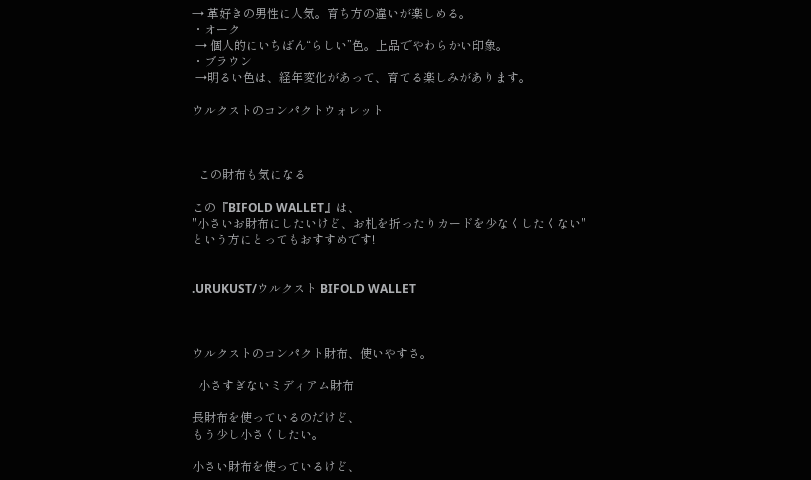→ 革好きの男性に人気。育ち方の違いが楽しめる。
・オーク
 → 個人的にいちばん“らしい”色。上品でやわらかい印象。
・ブラウン
 →明るい色は、経年変化があって、育てる楽しみがあります。

ウルクストのコンパクトウォレット



  この財布も気になる

この『BIFOLD WALLET』は、
"小さいお財布にしたいけど、お札を折ったりカードを少なくしたくない"
という方にとってもおすすめです!


.URUKUST/ウルクスト BIFOLD WALLET



ウルクストのコンパクト財布、使いやすさ。

  小さすぎないミディアム財布

長財布を使っているのだけど、
もう少し小さくしたい。

小さい財布を使っているけど、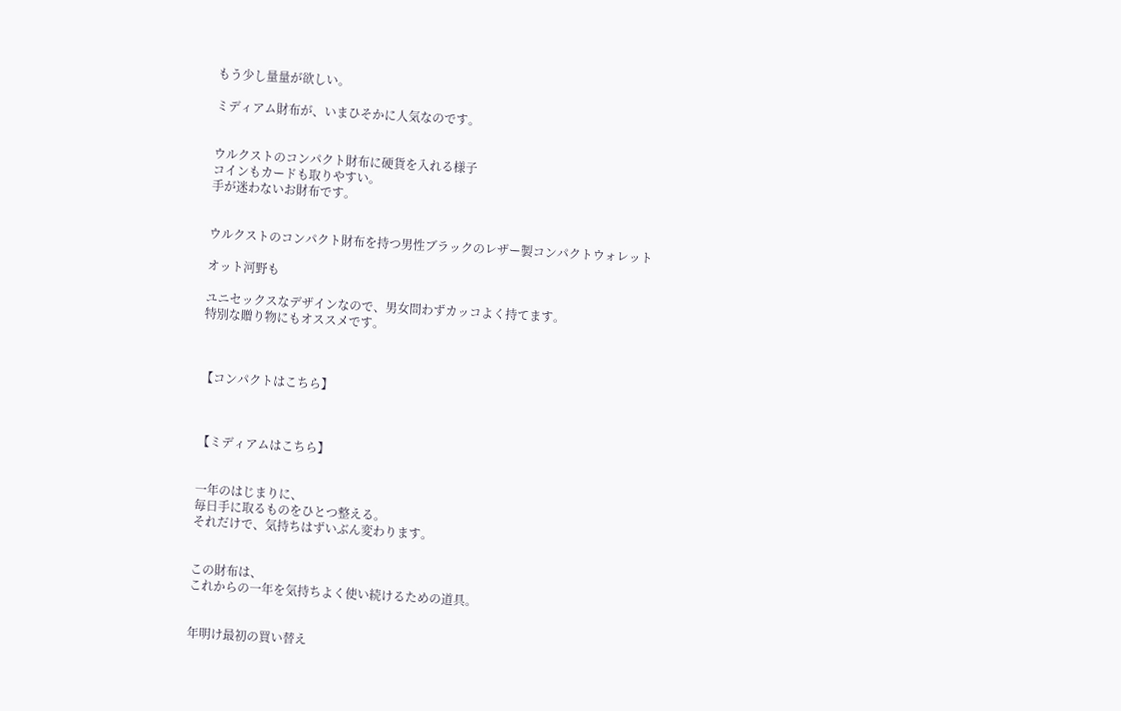もう少し量量が欲しい。

ミディアム財布が、いまひそかに人気なのです。


ウルクストのコンパクト財布に硬貨を入れる様子
コインもカードも取りやすい。
手が迷わないお財布です。


ウルクストのコンパクト財布を持つ男性ブラックのレザー製コンパクトウォレット

オット河野も

ユニセックスなデザインなので、男女問わずカッコよく持てます。
特別な贈り物にもオススメです。



【コンパクトはこちら】



【ミディアムはこちら】


一年のはじまりに、
毎日手に取るものをひとつ整える。
それだけで、気持ちはずいぶん変わります。


この財布は、
これからの一年を気持ちよく使い続けるための道具。


年明け最初の買い替え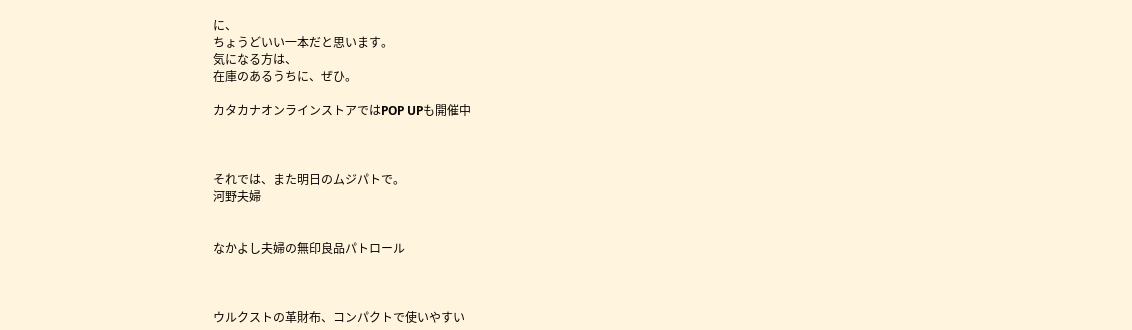に、
ちょうどいい一本だと思います。
気になる方は、
在庫のあるうちに、ぜひ。

カタカナオンラインストアではPOP UPも開催中



それでは、また明日のムジパトで。
河野夫婦


なかよし夫婦の無印良品パトロール



ウルクストの革財布、コンパクトで使いやすい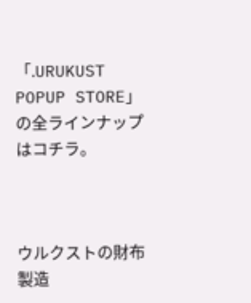「.URUKUST POPUP STORE」の全ラインナップはコチラ。



ウルクストの財布製造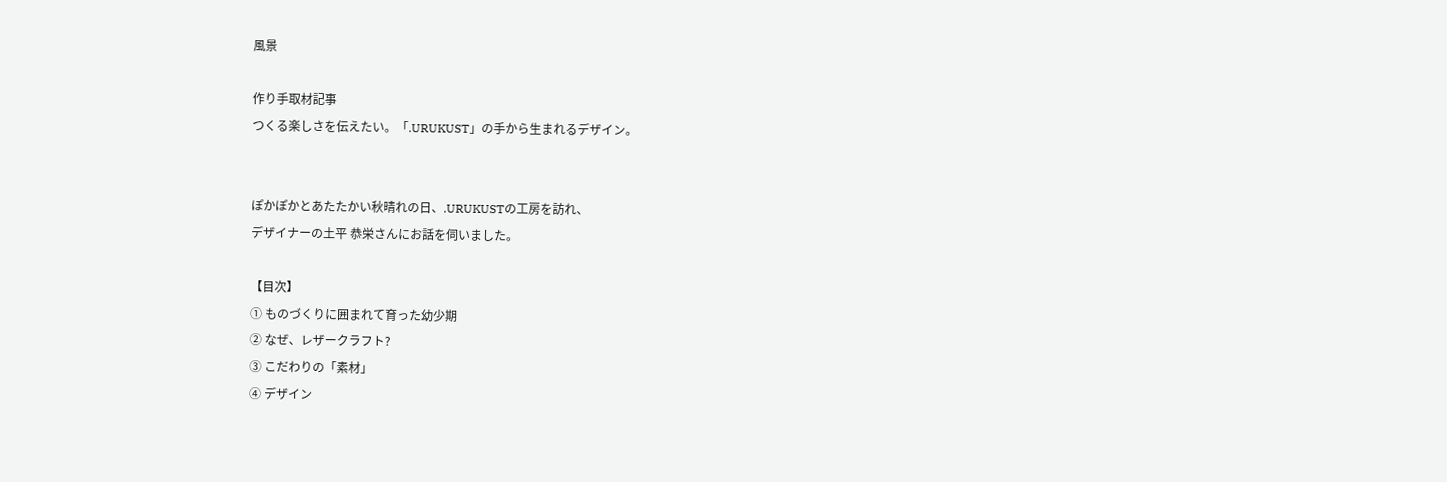風景

作り手取材記事
つくる楽しさを伝えたい。「.URUKUST」の手から生まれるデザイン。


ぽかぽかとあたたかい秋晴れの日、.URUKUSTの工房を訪れ、
デザイナーの土平 恭栄さんにお話を伺いました。

【目次】
① ものづくりに囲まれて育った幼少期
② なぜ、レザークラフト?
③ こだわりの「素材」
④ デザイン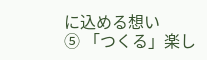に込める想い
⑤ 「つくる」楽し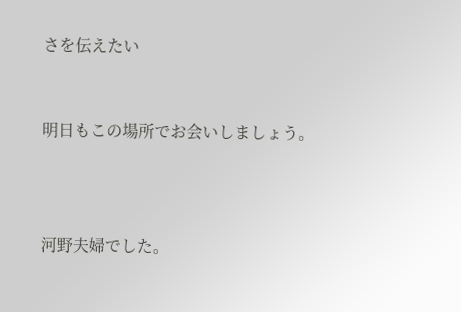さを伝えたい


明日もこの場所でお会いしましょう。



河野夫婦でした。